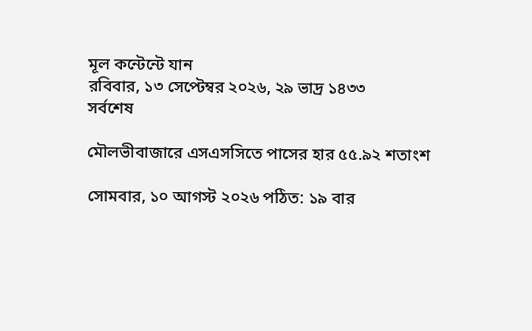মূল কন্টেন্টে যান
রবিবার, ১৩ সেপ্টেম্বর ২০২৬, ২৯ ভাদ্র ১৪৩৩
সর্বশেষ

মৌলভীবাজারে এসএসসিতে পাসের হার ৫৫.৯২ শতাংশ

সোমবার, ১০ আগস্ট ২০২৬ পঠিত: ১৯ বার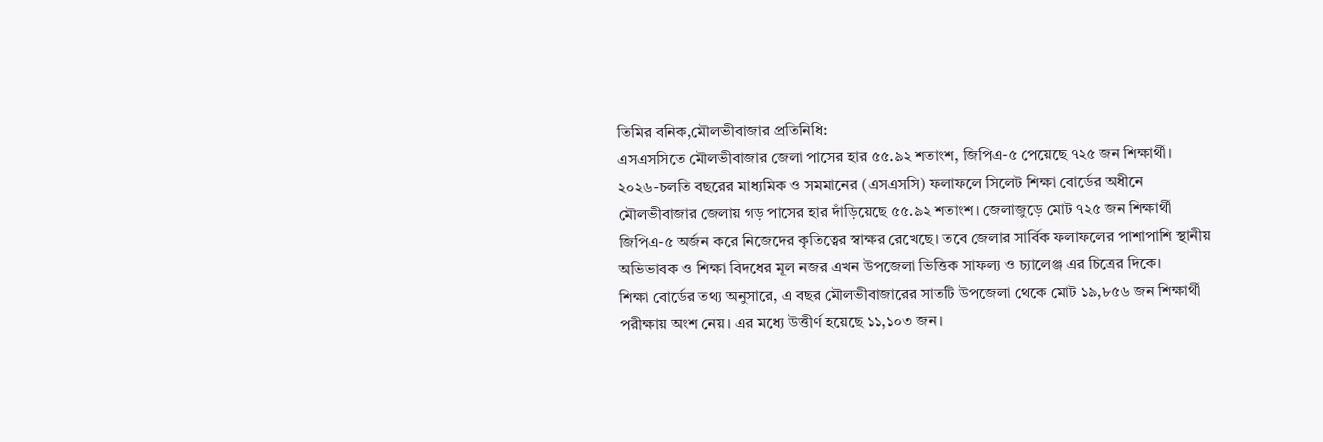তিমির বনিক,মৌলভীবাজার প্রতিনিধি:
এসএসসিতে মৌলভীবাজার জেলা পাসের হার ৫৫.৯২ শতাংশ, জিপিএ-৫ পেয়েছে ৭২৫ জন শিক্ষার্থী।
২০২৬-চলতি বছরের মাধ্যমিক ও সমমানের (এসএসসি) ফলাফলে সিলেট শিক্ষা বোর্ডের অধীনে মৌলভীবাজার জেলায় গড় পাসের হার দাঁড়িয়েছে ৫৫.৯২ শতাংশ। জেলাজুড়ে মোট ৭২৫ জন শিক্ষার্থী জিপিএ-৫ অর্জন করে নিজেদের কৃতিত্বের স্বাক্ষর রেখেছে। তবে জেলার সার্বিক ফলাফলের পাশাপাশি স্থানীয় অভিভাবক ও শিক্ষা বিদধের মূল নজর এখন উপজেলা ভিত্তিক সাফল্য ও চ্যালেঞ্জ এর চিত্রের দিকে।
শিক্ষা বোর্ডের তথ্য অনুসারে, এ বছর মৌলভীবাজারের সাতটি উপজেলা থেকে মোট ১৯,৮৫৬ জন শিক্ষার্থী পরীক্ষায় অংশ নেয়। এর মধ্যে উত্তীর্ণ হয়েছে ১১,১০৩ জন।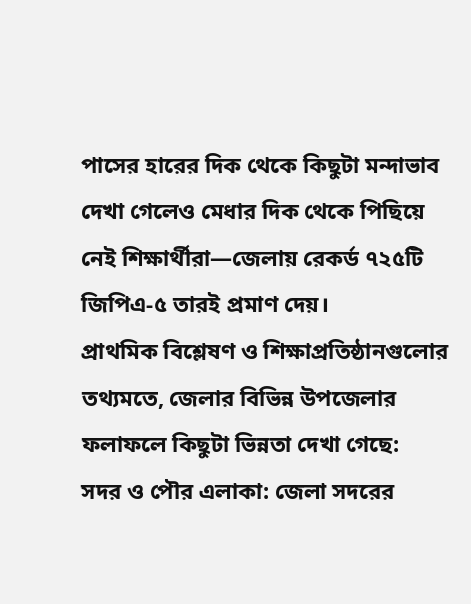পাসের হারের দিক থেকে কিছুটা মন্দাভাব দেখা গেলেও মেধার দিক থেকে পিছিয়ে নেই শিক্ষার্থীরা—জেলায় রেকর্ড ৭২৫টি জিপিএ-৫ তারই প্রমাণ দেয়।
প্রাথমিক বিশ্লেষণ ও শিক্ষাপ্রতিষ্ঠানগুলোর তথ্যমতে, জেলার বিভিন্ন উপজেলার ফলাফলে কিছুটা ভিন্নতা দেখা গেছে:
সদর ও পৌর এলাকা: জেলা সদরের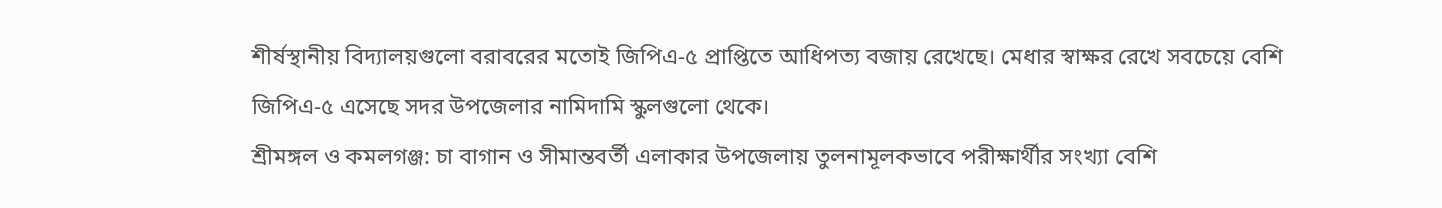শীর্ষস্থানীয় বিদ্যালয়গুলো বরাবরের মতোই জিপিএ-৫ প্রাপ্তিতে আধিপত্য বজায় রেখেছে। মেধার স্বাক্ষর রেখে সবচেয়ে বেশি জিপিএ-৫ এসেছে সদর উপজেলার নামিদামি স্কুলগুলো থেকে।
শ্রীমঙ্গল ও কমলগঞ্জ: চা বাগান ও সীমান্তবর্তী এলাকার উপজেলায় তুলনামূলকভাবে পরীক্ষার্থীর সংখ্যা বেশি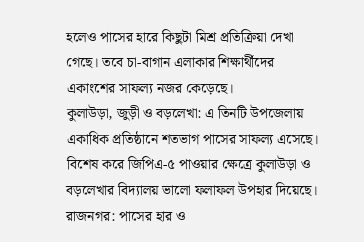হলেও পাসের হারে কিছুটা মিশ্র প্রতিক্রিয়া দেখা গেছে। তবে চা-বাগান এলাকার শিক্ষার্থীদের একাংশের সাফল্য নজর কেড়েছে।
কুলাউড়া, জুড়ী ও বড়লেখা: এ তিনটি উপজেলায় একাধিক প্রতিষ্ঠানে শতভাগ পাসের সাফল্য এসেছে। বিশেষ করে জিপিএ-৫ পাওয়ার ক্ষেত্রে কুলাউড়া ও বড়লেখার বিদ্যালয় ভালো ফলাফল উপহার দিয়েছে।
রাজনগর: পাসের হার ও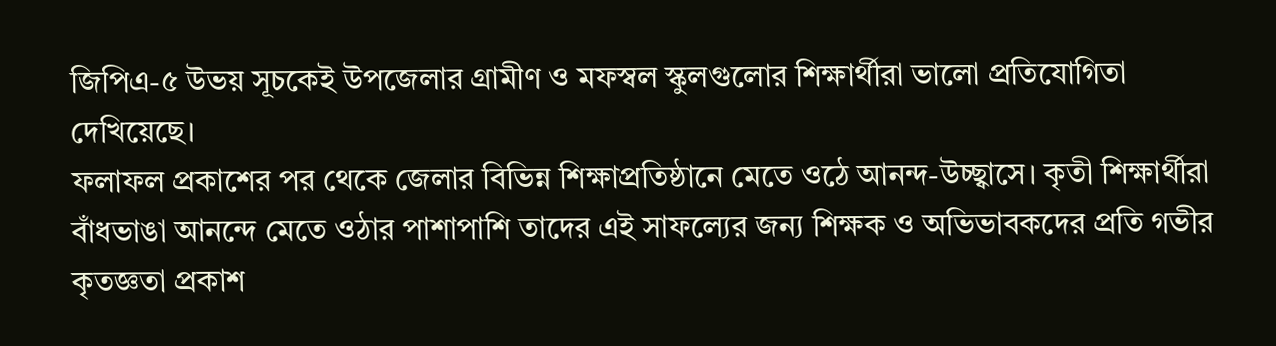জিপিএ-৫ উভয় সূচকেই উপজেলার গ্রামীণ ও মফস্বল স্কুলগুলোর শিক্ষার্থীরা ভালো প্রতিযোগিতা দেখিয়েছে।
ফলাফল প্রকাশের পর থেকে জেলার বিভিন্ন শিক্ষাপ্রতিষ্ঠানে মেতে ওঠে আনন্দ-উচ্ছ্বাসে। কৃতী শিক্ষার্থীরা বাঁধভাঙা আনন্দে মেতে ওঠার পাশাপাশি তাদের এই সাফল্যের জন্য শিক্ষক ও অভিভাবকদের প্রতি গভীর কৃতজ্ঞতা প্রকাশ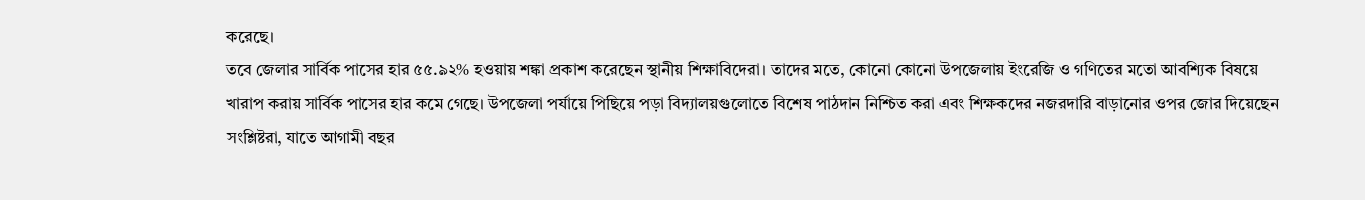করেছে।
তবে জেলার সার্বিক পাসের হার ৫৫.৯২% হওয়ায় শঙ্কা প্রকাশ করেছেন স্থানীয় শিক্ষাবিদেরা। তাদের মতে, কোনো কোনো উপজেলায় ইংরেজি ও গণিতের মতো আবশ্যিক বিষয়ে খারাপ করায় সার্বিক পাসের হার কমে গেছে। উপজেলা পর্যায়ে পিছিয়ে পড়া বিদ্যালয়গুলোতে বিশেষ পাঠদান নিশ্চিত করা এবং শিক্ষকদের নজরদারি বাড়ানোর ওপর জোর দিয়েছেন সংশ্লিষ্টরা, যাতে আগামী বছর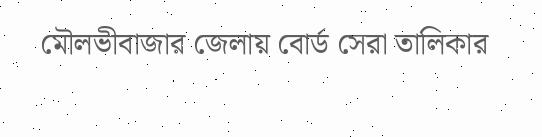মৌলভীবাজার জেলায় বোর্ড সেরা তালিকার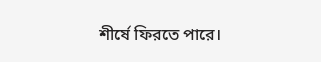শীর্ষে ফিরতে পারে।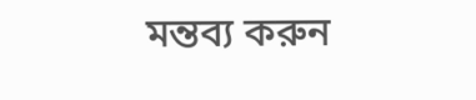মন্তব্য করুন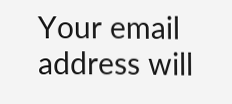Your email address will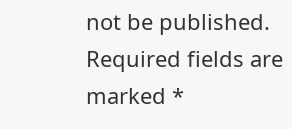not be published. Required fields are marked *